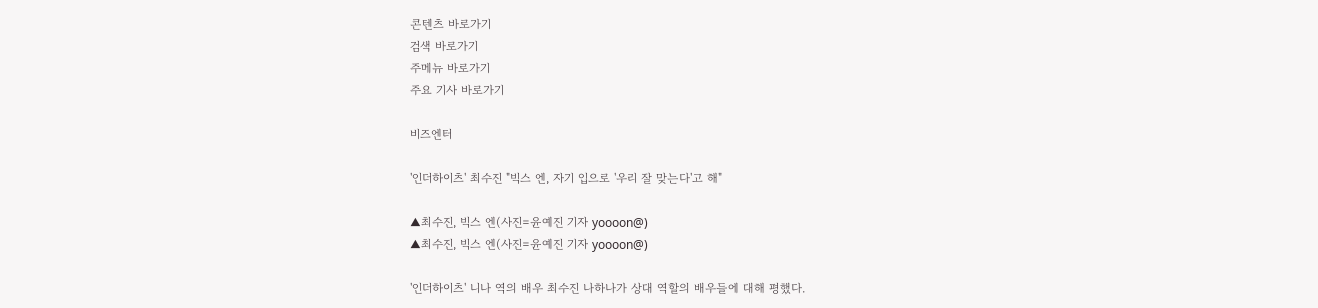콘텐츠 바로가기
검색 바로가기
주메뉴 바로가기
주요 기사 바로가기

비즈엔터

'인더하이츠' 최수진 "빅스 엔, 자기 입으로 '우리 잘 맞는다'고 해"

▲최수진, 빅스 엔(사진=윤예진 기자 yoooon@)
▲최수진, 빅스 엔(사진=윤예진 기자 yoooon@)

'인더하이츠' 니나 역의 배우 최수진 나하나가 상대 역할의 배우들에 대해 평했다.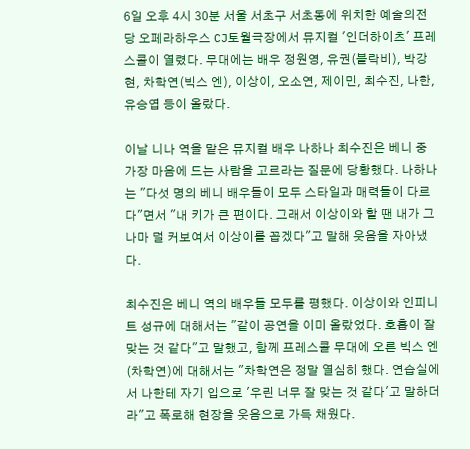6일 오후 4시 30분 서울 서초구 서초동에 위치한 예술의전당 오페라하우스 CJ토월극장에서 뮤지컬 '인더하이츠' 프레스콜이 열렸다. 무대에는 배우 정원영, 유권(블락비), 박강현, 차학연(빅스 엔), 이상이, 오소연, 제이민, 최수진, 나한, 유승엽 등이 올랐다.

이날 니나 역을 맡은 뮤지컬 배우 나하나 최수진은 베니 중 가장 마음에 드는 사람을 고르라는 질문에 당황했다. 나하나는 "다섯 명의 베니 배우들이 모두 스타일과 매력들이 다르다"면서 "내 키가 큰 편이다. 그래서 이상이와 할 땐 내가 그나마 덜 커보여서 이상이를 꼽겠다"고 말해 웃음을 자아냈다.

최수진은 베니 역의 배우들 모두를 평했다. 이상이와 인피니트 성규에 대해서는 "같이 공연을 이미 올랐었다. 호흡이 잘 맞는 것 같다"고 말했고, 함께 프레스콜 무대에 오른 빅스 엔(차학연)에 대해서는 "차학연은 정말 열심히 했다. 연습실에서 나한테 자기 입으로 '우린 너무 잘 맞는 것 같다'고 말하더라"고 폭로해 현장을 웃음으로 가득 채웠다.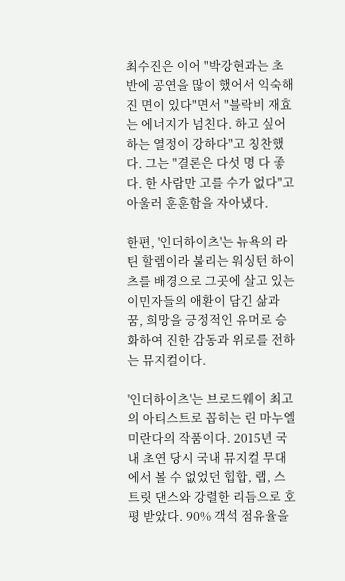최수진은 이어 "박강현과는 초반에 공연을 많이 했어서 익숙해진 면이 있다"면서 "블락비 재효는 에너지가 넘친다. 하고 싶어하는 열정이 강하다"고 칭찬했다. 그는 "결론은 다섯 명 다 좋다. 한 사람만 고를 수가 없다"고 아울러 훈훈함을 자아냈다.

한편, '인더하이츠'는 뉴욕의 라틴 할렘이라 불리는 워싱턴 하이츠를 배경으로 그곳에 살고 있는 이민자들의 애환이 담긴 삶과 꿈, 희망을 긍정적인 유머로 승화하여 진한 감동과 위로를 전하는 뮤지컬이다.

'인더하이츠'는 브로드웨이 최고의 아티스트로 꼽히는 린 마누엘 미란다의 작품이다. 2015년 국내 초연 당시 국내 뮤지컬 무대에서 볼 수 없었던 힙합, 랩, 스트릿 댄스와 강렬한 리듬으로 호평 받았다. 90% 객석 점유율을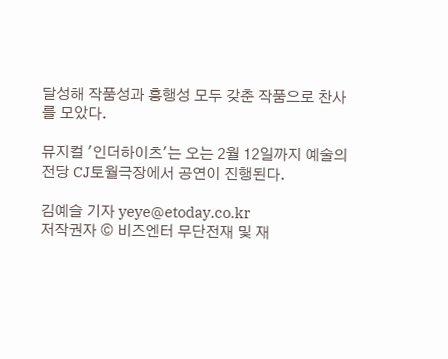달성해 작품성과 흥행성 모두 갖춘 작품으로 찬사를 모았다.

뮤지컬 '인더하이츠'는 오는 2월 12일까지 예술의전당 CJ토월극장에서 공연이 진행된다.

김예슬 기자 yeye@etoday.co.kr
저작권자 © 비즈엔터 무단전재 및 재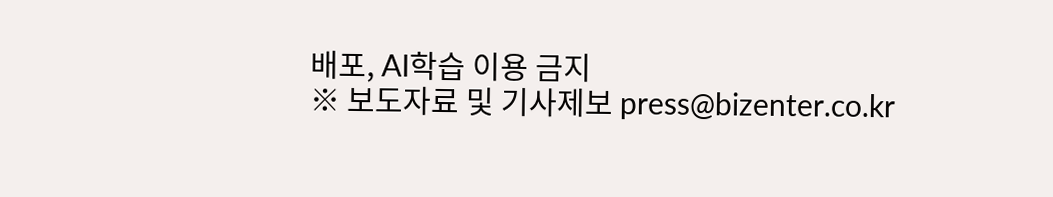배포, AI학습 이용 금지
※ 보도자료 및 기사제보 press@bizenter.co.kr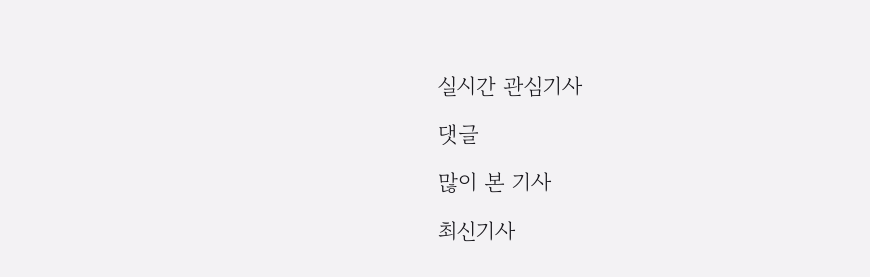실시간 관심기사

댓글

많이 본 기사

최신기사